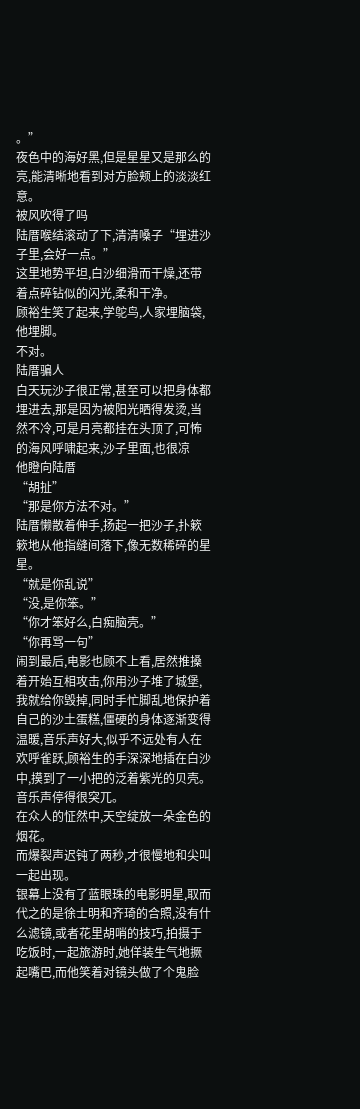。”
夜色中的海好黑,但是星星又是那么的亮,能清晰地看到对方脸颊上的淡淡红意。
被风吹得了吗
陆厝喉结滚动了下,清清嗓子“埋进沙子里,会好一点。”
这里地势平坦,白沙细滑而干燥,还带着点碎钻似的闪光,柔和干净。
顾裕生笑了起来,学鸵鸟,人家埋脑袋,他埋脚。
不对。
陆厝骗人
白天玩沙子很正常,甚至可以把身体都埋进去,那是因为被阳光晒得发烫,当然不冷,可是月亮都挂在头顶了,可怖的海风呼啸起来,沙子里面,也很凉
他瞪向陆厝
“胡扯”
“那是你方法不对。”
陆厝懒散着伸手,扬起一把沙子,扑簌簌地从他指缝间落下,像无数稀碎的星星。
“就是你乱说”
“没,是你笨。”
“你才笨好么,白痴脑壳。”
“你再骂一句”
闹到最后,电影也顾不上看,居然推搡着开始互相攻击,你用沙子堆了城堡,我就给你毁掉,同时手忙脚乱地保护着自己的沙土蛋糕,僵硬的身体逐渐变得温暖,音乐声好大,似乎不远处有人在欢呼雀跃,顾裕生的手深深地插在白沙中,摸到了一小把的泛着紫光的贝壳。
音乐声停得很突兀。
在众人的怔然中,天空绽放一朵金色的烟花。
而爆裂声迟钝了两秒,才很慢地和尖叫一起出现。
银幕上没有了蓝眼珠的电影明星,取而代之的是徐士明和齐琦的合照,没有什么滤镜,或者花里胡哨的技巧,拍摄于吃饭时,一起旅游时,她佯装生气地撅起嘴巴,而他笑着对镜头做了个鬼脸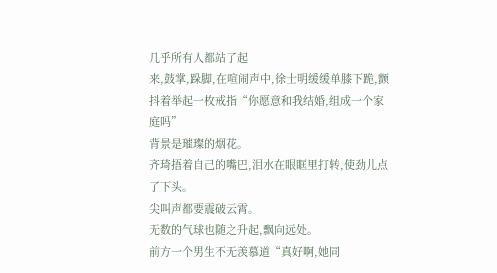几乎所有人都站了起
来,鼓掌,跺脚,在喧闹声中,徐士明缓缓单膝下跪,颤抖着举起一枚戒指“你愿意和我结婚,组成一个家庭吗”
背景是璀璨的烟花。
齐琦捂着自己的嘴巴,泪水在眼眶里打转,使劲儿点了下头。
尖叫声都要震破云霄。
无数的气球也随之升起,飘向远处。
前方一个男生不无羡慕道“真好啊,她同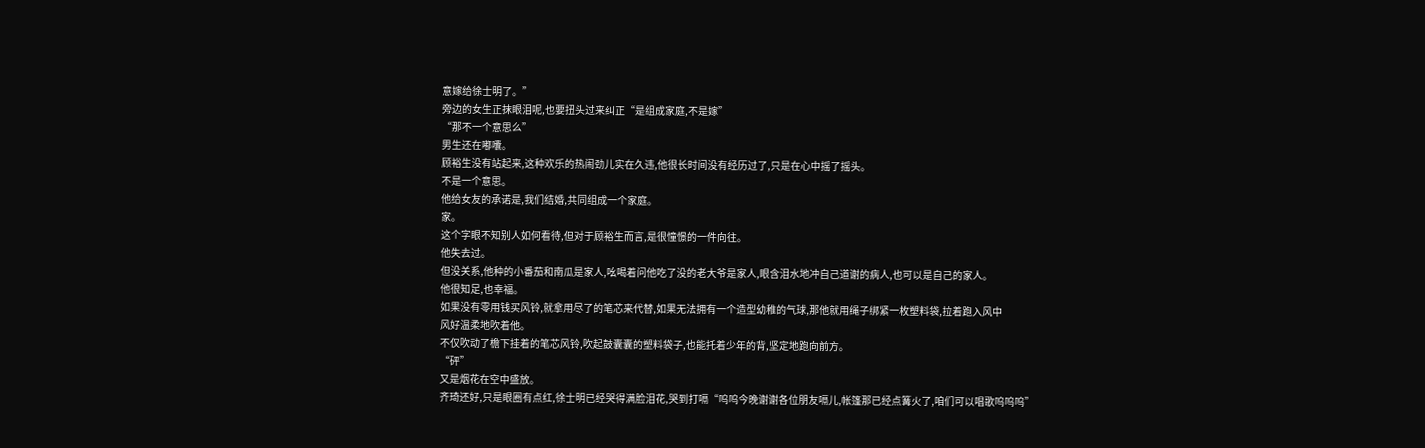意嫁给徐士明了。”
旁边的女生正抹眼泪呢,也要扭头过来纠正“是组成家庭,不是嫁”
“那不一个意思么”
男生还在嘟囔。
顾裕生没有站起来,这种欢乐的热闹劲儿实在久违,他很长时间没有经历过了,只是在心中摇了摇头。
不是一个意思。
他给女友的承诺是,我们结婚,共同组成一个家庭。
家。
这个字眼不知别人如何看待,但对于顾裕生而言,是很憧憬的一件向往。
他失去过。
但没关系,他种的小番茄和南瓜是家人,吆喝着问他吃了没的老大爷是家人,眼含泪水地冲自己道谢的病人,也可以是自己的家人。
他很知足,也幸福。
如果没有零用钱买风铃,就拿用尽了的笔芯来代替,如果无法拥有一个造型幼稚的气球,那他就用绳子绑紧一枚塑料袋,拉着跑入风中
风好温柔地吹着他。
不仅吹动了檐下挂着的笔芯风铃,吹起鼓囊囊的塑料袋子,也能托着少年的背,坚定地跑向前方。
“砰”
又是烟花在空中盛放。
齐琦还好,只是眼圈有点红,徐士明已经哭得满脸泪花,哭到打嗝“呜呜今晚谢谢各位朋友嗝儿,帐篷那已经点篝火了,咱们可以唱歌呜呜呜”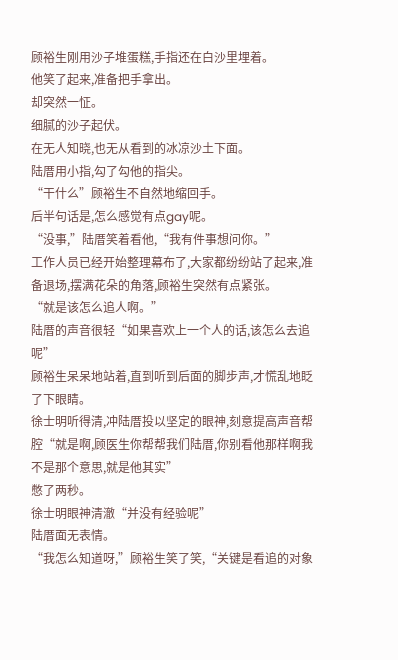顾裕生刚用沙子堆蛋糕,手指还在白沙里埋着。
他笑了起来,准备把手拿出。
却突然一怔。
细腻的沙子起伏。
在无人知晓,也无从看到的冰凉沙土下面。
陆厝用小指,勾了勾他的指尖。
“干什么”顾裕生不自然地缩回手。
后半句话是,怎么感觉有点gay呢。
“没事,”陆厝笑着看他,“我有件事想问你。”
工作人员已经开始整理幕布了,大家都纷纷站了起来,准备退场,摆满花朵的角落,顾裕生突然有点紧张。
“就是该怎么追人啊。”
陆厝的声音很轻“如果喜欢上一个人的话,该怎么去追呢”
顾裕生呆呆地站着,直到听到后面的脚步声,才慌乱地眨了下眼睛。
徐士明听得清,冲陆厝投以坚定的眼神,刻意提高声音帮腔“就是啊,顾医生你帮帮我们陆厝,你别看他那样啊我不是那个意思,就是他其实”
憋了两秒。
徐士明眼神清澈“并没有经验呢”
陆厝面无表情。
“我怎么知道呀,”顾裕生笑了笑,“关键是看追的对象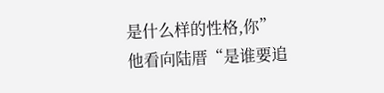是什么样的性格,你”
他看向陆厝“是谁要追